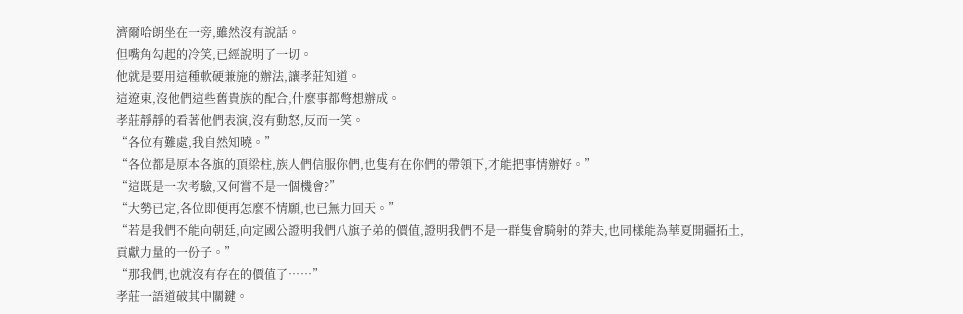濟爾哈朗坐在一旁,雖然沒有說話。
但嘴角勾起的冷笑,已經說明了一切。
他就是要用這種軟硬兼施的辦法,讓孝莊知道。
這遼東,沒他們這些舊貴族的配合,什麼事都彆想辦成。
孝莊靜靜的看著他們表演,沒有動怒,反而一笑。
“各位有難處,我自然知曉。”
“各位都是原本各旗的頂梁柱,族人們信服你們,也隻有在你們的帶領下,才能把事情辦好。”
“這既是一次考驗,又何嘗不是一個機會?”
“大勢已定,各位即便再怎麼不情願,也已無力回天。”
“若是我們不能向朝廷,向定國公證明我們八旗子弟的價值,證明我們不是一群隻會騎射的莽夫,也同樣能為華夏開疆拓土,貢獻力量的一份子。”
“那我們,也就沒有存在的價值了……”
孝莊一語道破其中關鍵。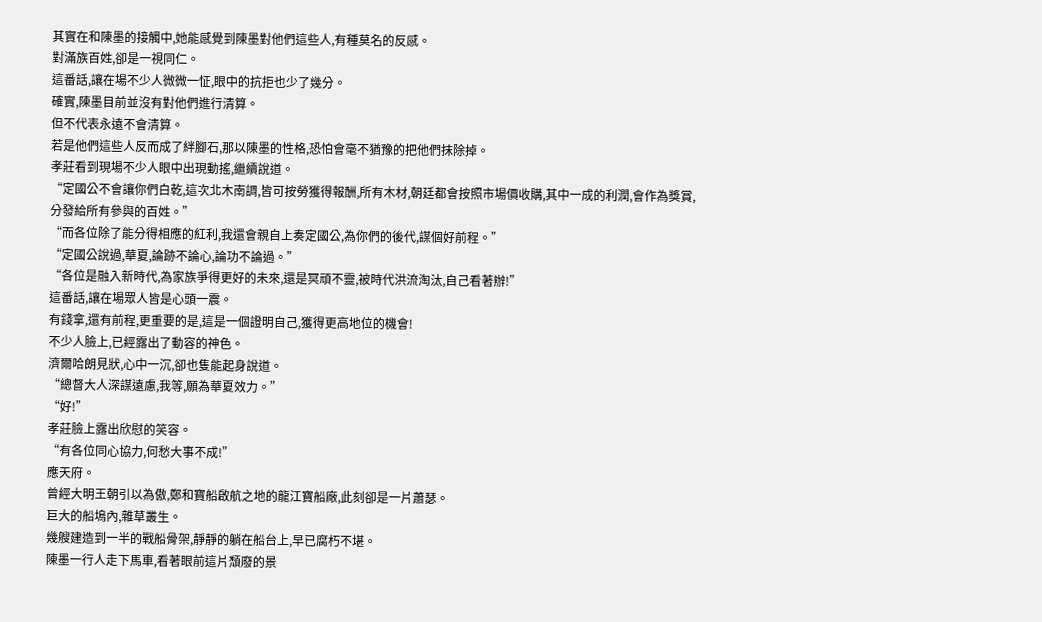其實在和陳墨的接觸中,她能感覺到陳墨對他們這些人,有種莫名的反感。
對滿族百姓,卻是一視同仁。
這番話,讓在場不少人微微一怔,眼中的抗拒也少了幾分。
確實,陳墨目前並沒有對他們進行清算。
但不代表永遠不會清算。
若是他們這些人反而成了絆腳石,那以陳墨的性格,恐怕會毫不猶豫的把他們抹除掉。
孝莊看到現場不少人眼中出現動搖,繼續說道。
“定國公不會讓你們白乾,這次北木南調,皆可按勞獲得報酬,所有木材,朝廷都會按照市場價收購,其中一成的利潤,會作為獎賞,分發給所有參與的百姓。”
“而各位除了能分得相應的紅利,我還會親自上奏定國公,為你們的後代,謀個好前程。”
“定國公說過,華夏,論跡不論心,論功不論過。”
“各位是融入新時代,為家族爭得更好的未來,還是冥頑不靈,被時代洪流淘汰,自己看著辦!”
這番話,讓在場眾人皆是心頭一震。
有錢拿,還有前程,更重要的是,這是一個證明自己,獲得更高地位的機會!
不少人臉上,已經露出了動容的神色。
濟爾哈朗見狀,心中一沉,卻也隻能起身說道。
“總督大人深謀遠慮,我等,願為華夏效力。”
“好!”
孝莊臉上露出欣慰的笑容。
“有各位同心協力,何愁大事不成!”
應天府。
曾經大明王朝引以為傲,鄭和寶船啟航之地的龍江寶船廠,此刻卻是一片蕭瑟。
巨大的船塢內,雜草叢生。
幾艘建造到一半的戰船骨架,靜靜的躺在船台上,早已腐朽不堪。
陳墨一行人走下馬車,看著眼前這片頹廢的景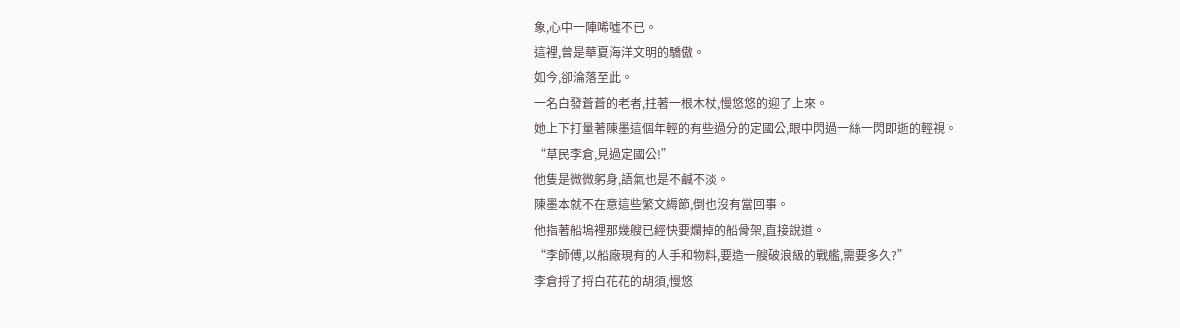象,心中一陣唏噓不已。
這裡,曾是華夏海洋文明的驕傲。
如今,卻淪落至此。
一名白發蒼蒼的老者,拄著一根木杖,慢悠悠的迎了上來。
她上下打量著陳墨這個年輕的有些過分的定國公,眼中閃過一絲一閃即逝的輕視。
“草民李倉,見過定國公!”
他隻是微微躬身,語氣也是不鹹不淡。
陳墨本就不在意這些繁文縟節,倒也沒有當回事。
他指著船塢裡那幾艘已經快要爛掉的船骨架,直接說道。
“李師傅,以船廠現有的人手和物料,要造一艘破浪級的戰艦,需要多久?”
李倉捋了捋白花花的胡須,慢悠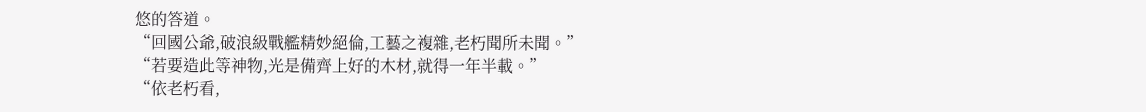悠的答道。
“回國公爺,破浪級戰艦精妙絕倫,工藝之複雜,老朽聞所未聞。”
“若要造此等神物,光是備齊上好的木材,就得一年半載。”
“依老朽看,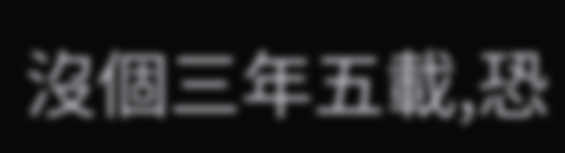沒個三年五載,恐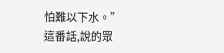怕難以下水。”
這番話,說的眾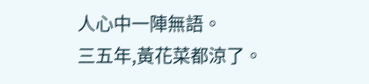人心中一陣無語。
三五年,黃花菜都涼了。